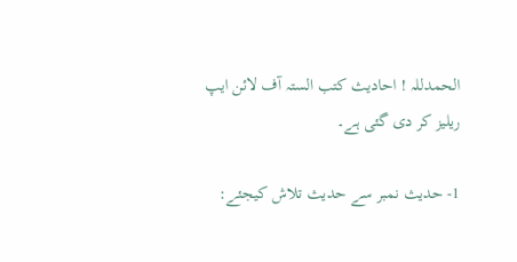الحمدللہ ! احادیث کتب الستہ آف لائن ایپ ریلیز کر دی گئی ہے۔

1- حدیث نمبر سے حدیث تلاش کیجئے: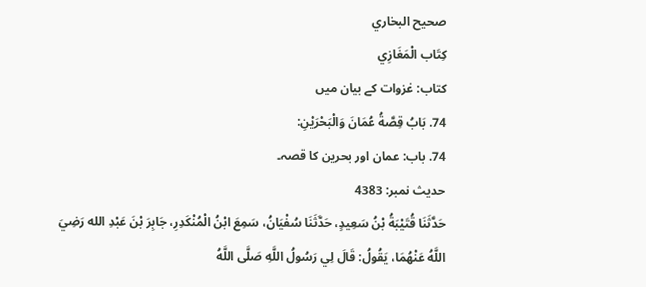صحيح البخاري
كِتَاب الْمَغَازِي
کتاب: غزوات کے بیان میں
74. بَابُ قِصَّةُ عُمَانَ وَالْبَحْرَيْنِ:
74. باب: عمان اور بحرین کا قصہ۔
حدیث نمبر: 4383
حَدَّثَنَا قُتَيْبَةُ بْنُ سَعِيدٍ، حَدَّثَنَا سُفْيَانُ، سَمِعَ ابْنُ الْمُنْكَدِرِ، جَابِرَ بْنَ عَبْدِ الله رَضِيَ اللَّهُ عَنْهُمَا، يَقُولُ: قَالَ لِي رَسُولُ اللَّهِ صَلَّى اللَّهُ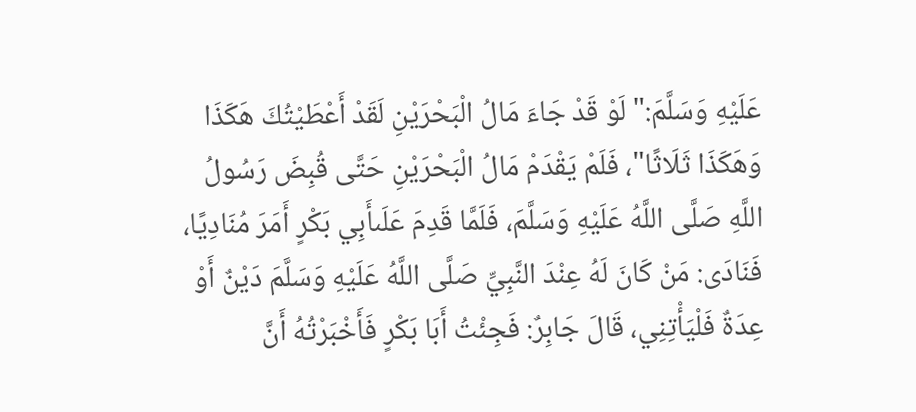عَلَيْهِ وَسَلَّمَ:" لَوْ قَدْ جَاءَ مَالُ الْبَحْرَيْنِ لَقَدْ أَعْطَيْتُكَ هَكَذَا وَهَكَذَا ثَلَاثًا"، فَلَمْ يَقْدَمْ مَالُ الْبَحْرَيْنِ حَتَّى قُبِضَ رَسُولُ اللَّهِ صَلَّى اللَّهُ عَلَيْهِ وَسَلَّمَ، فَلَمَّا قَدِمَ عَلَىأَبِي بَكْرٍ أَمَرَ مُنَادِيًا، فَنَادَى: مَنْ كَانَ لَهُ عِنْدَ النَّبِيِّ صَلَّى اللَّهُ عَلَيْهِ وَسَلَّمَ دَيْنٌ أَوْ عِدَةٌ فَلْيَأْتِنِي، قَالَ جَابِرٌ: فَجِئْتُ أَبَا بَكْرٍ فَأَخْبَرْتُهُ أَنَّ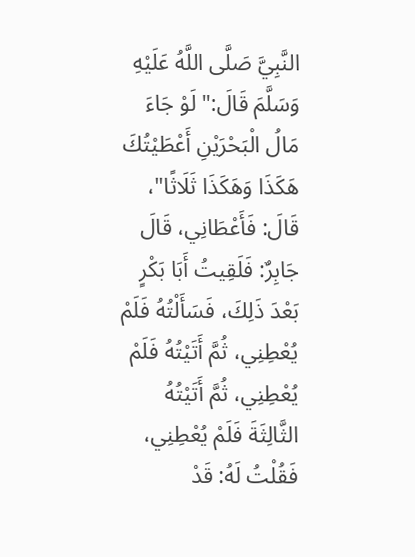النَّبِيَّ صَلَّى اللَّهُ عَلَيْهِ وَسَلَّمَ قَالَ:" لَوْ جَاءَ مَالُ الْبَحْرَيْنِ أَعْطَيْتُكَ هَكَذَا وَهَكَذَا ثَلَاثًا"، قَالَ: فَأَعْطَانِي، قَالَ جَابِرٌ: فَلَقِيتُ أَبَا بَكْرٍ بَعْدَ ذَلِكَ، فَسَأَلْتُهُ فَلَمْ يُعْطِنِي، ثُمَّ أَتَيْتُهُ فَلَمْ يُعْطِنِي، ثُمَّ أَتَيْتُهُ الثَّالِثَةَ فَلَمْ يُعْطِنِي، فَقُلْتُ لَهُ: قَدْ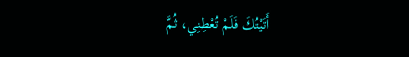أَتَيْتُكَ فَلَمْ تُعْطِنِي، ثُمَّ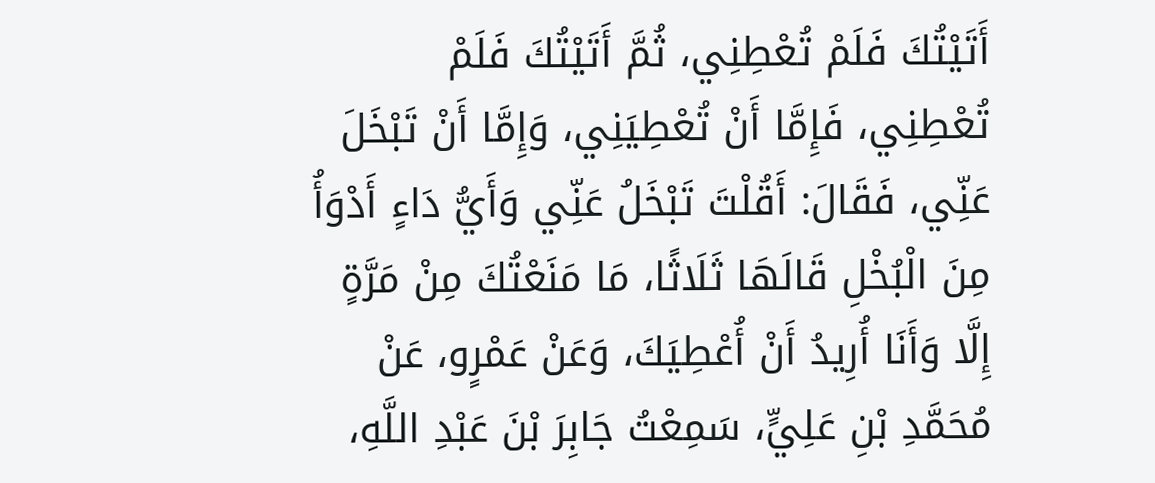أَتَيْتُكَ فَلَمْ تُعْطِنِي، ثُمَّ أَتَيْتُكَ فَلَمْ تُعْطِنِي، فَإِمَّا أَنْ تُعْطِيَنِي، وَإِمَّا أَنْ تَبْخَلَ عَنِّي، فَقَالَ: أَقُلْتَ تَبْخَلُ عَنِّي وَأَيُّ دَاءٍ أَدْوَأُ مِنَ الْبُخْلِ قَالَهَا ثَلَاثًا، مَا مَنَعْتُكَ مِنْ مَرَّةٍ إِلَّا وَأَنَا أُرِيدُ أَنْ أُعْطِيَكَ، وَعَنْ عَمْرٍو، عَنْ مُحَمَّدِ بْنِ عَلِيٍّ، سَمِعْتُ جَابِرَ بْنَ عَبْدِ اللَّهِ،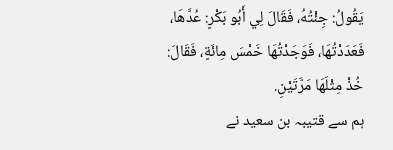يَقُولُ: جِئْتُهُ، فَقَالَ لِي أَبُو بَكْرٍ: عُدَّهَا، فَعَدَدْتُهَا، فَوَجَدْتُهَا خَمْسَ مِائَةٍ، فَقَالَ: خُذْ مِثْلَهَا مَرَّتَيْنِ.
ہم سے قتیبہ بن سعید نے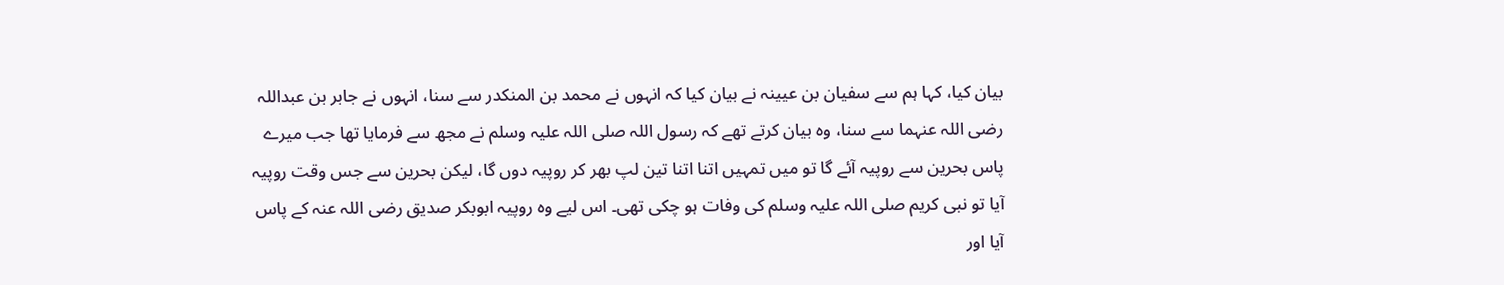بیان کیا، کہا ہم سے سفیان بن عیینہ نے بیان کیا کہ انہوں نے محمد بن المنکدر سے سنا، انہوں نے جابر بن عبداللہ رضی اللہ عنہما سے سنا، وہ بیان کرتے تھے کہ رسول اللہ صلی اللہ علیہ وسلم نے مجھ سے فرمایا تھا جب میرے پاس بحرین سے روپیہ آئے گا تو میں تمہیں اتنا اتنا تین لپ بھر کر روپیہ دوں گا، لیکن بحرین سے جس وقت روپیہ آیا تو نبی کریم صلی اللہ علیہ وسلم کی وفات ہو چکی تھی۔ اس لیے وہ روپیہ ابوبکر صدیق رضی اللہ عنہ کے پاس آیا اور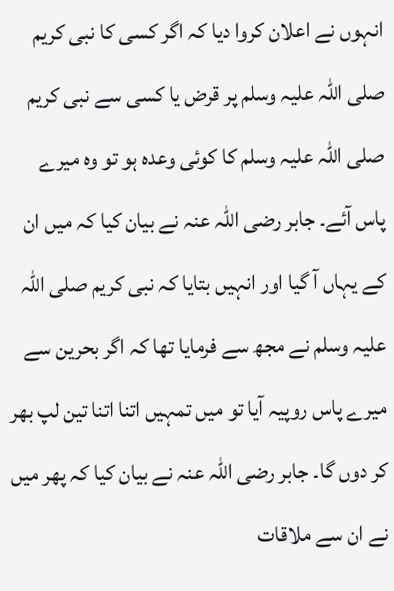انہوں نے اعلان کروا دیا کہ اگر کسی کا نبی کریم صلی اللہ علیہ وسلم پر قرض یا کسی سے نبی کریم صلی اللہ علیہ وسلم کا کوئی وعدہ ہو تو وہ میرے پاس آئے۔ جابر رضی اللہ عنہ نے بیان کیا کہ میں ان کے یہاں آ گیا اور انہیں بتایا کہ نبی کریم صلی اللہ علیہ وسلم نے مجھ سے فرمایا تھا کہ اگر بحرین سے میرے پاس روپیہ آیا تو میں تمہیں اتنا اتنا تین لپ بھر کر دوں گا۔ جابر رضی اللہ عنہ نے بیان کیا کہ پھر میں نے ان سے ملاقات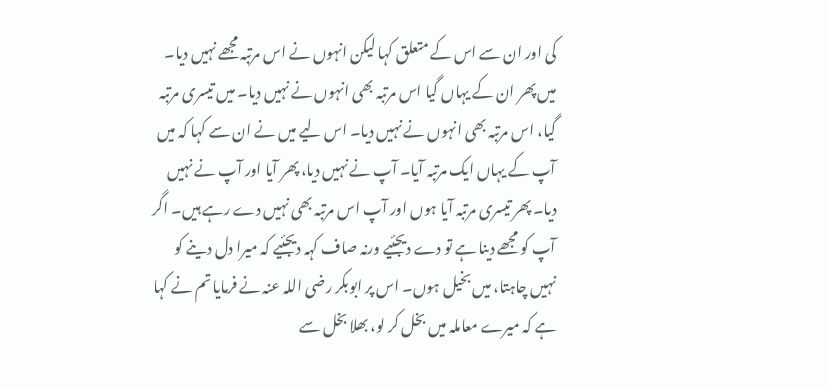کی اور ان سے اس کے متعلق کہا لیکن انہوں نے اس مرتبہ مجھے نہیں دیا۔ میں پھر ان کے یہاں گیا اس مرتبہ بھی انہوں نے نہیں دیا۔ میں تیسری مرتبہ گیا، اس مرتبہ بھی انہوں نے نہیں دیا۔ اس لیے میں نے ان سے کہا کہ میں آپ کے یہاں ایک مرتبہ آیا۔ آپ نے نہیں دیا، پھر آیا اور آپ نے نہیں دیا۔ پھر تیسری مرتبہ آیا ہوں اور آپ اس مرتبہ بھی نہیں دے رہے ہیں۔ اگر آپ کو مجھے دینا ہے تو دے دیجئیے ورنہ صاف کہہ دیجئیے کہ میرا دل دینے کو نہیں چاہتا، میں بخیل ہوں۔ اس پر ابوبکر رضی اللہ عنہ نے فرمایا تم نے کہا ہے کہ میرے معاملہ میں بخل کر لو، بھلا بخل سے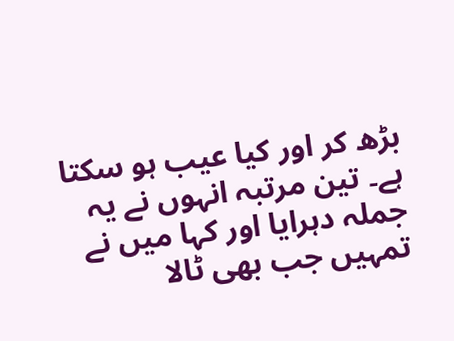بڑھ کر اور کیا عیب ہو سکتا ہے۔ تین مرتبہ انہوں نے یہ جملہ دہرایا اور کہا میں نے تمہیں جب بھی ٹالا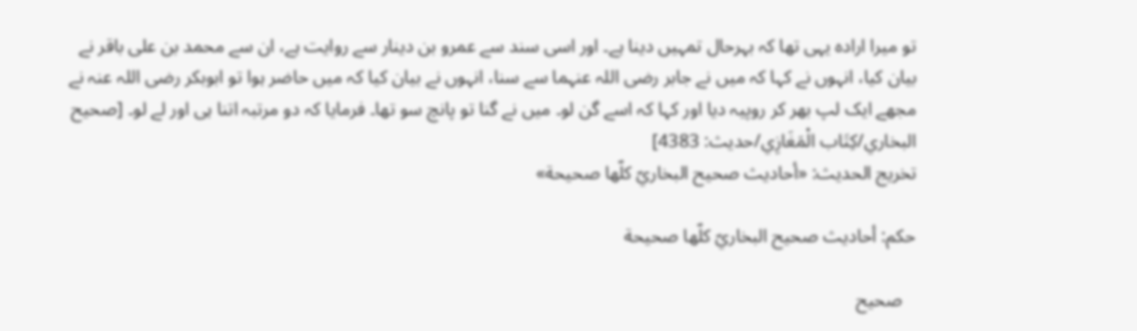تو میرا ارادہ یہی تھا کہ بہرحال تمہیں دینا ہے۔ اور اسی سند سے عمرو بن دینار سے روایت ہے، ان سے محمد بن علی باقر نے بیان کیا، انہوں نے کہا کہ میں نے جابر رضی اللہ عنہما سے سنا، انہوں نے بیان کیا کہ میں حاضر ہوا تو ابوبکر رضی اللہ عنہ نے مجھے ایک لپ بھر کر روپیہ دیا اور کہا کہ اسے گن لو۔ میں نے گنا تو پانچ سو تھا۔ فرمایا کہ دو مرتبہ اتنا ہی اور لے لو۔ [صحيح البخاري/كِتَاب الْمَغَازِي/حدیث: 4383]
تخریج الحدیث: «أحاديث صحيح البخاريّ كلّها صحيحة»

حكم: أحاديث صحيح البخاريّ كلّها صحيحة

   صحيح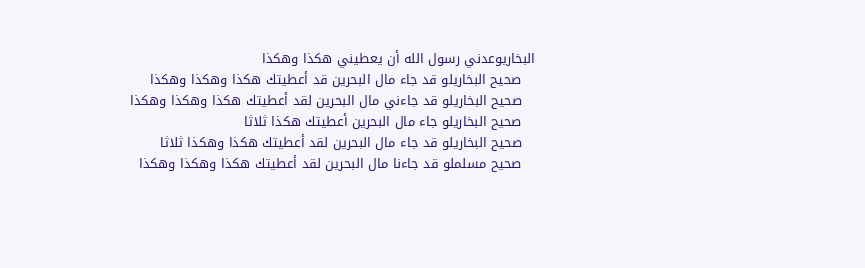البخاريوعدني رسول الله أن يعطيني هكذا وهكذا
   صحيح البخاريلو قد جاء مال البحرين قد أعطيتك هكذا وهكذا وهكذا
   صحيح البخاريلو قد جاءني مال البحرين لقد أعطيتك هكذا وهكذا وهكذا
   صحيح البخاريلو جاء مال البحرين أعطيتك هكذا ثلاثا
   صحيح البخاريلو قد جاء مال البحرين لقد أعطيتك هكذا وهكذا ثلاثا
   صحيح مسلملو قد جاءنا مال البحرين لقد أعطيتك هكذا وهكذا وهكذا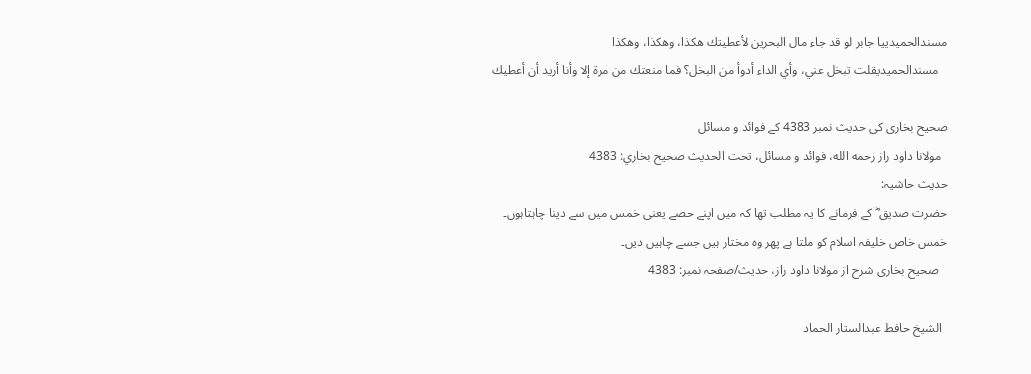مسندالحميدييا جابر لو قد جاء مال البحرين لأعطيتك هكذا، وهكذا، وهكذا
   مسندالحميديقلت تبخل عني، وأي الداء أدوأ من البخل؟ فما منعتك من مرة إلا وأنا أريد أن أعطيك

صحیح بخاری کی حدیث نمبر 4383 کے فوائد و مسائل
  مولانا داود راز رحمه الله، فوائد و مسائل، تحت الحديث صحيح بخاري: 4383
حدیث حاشیہ:
حضرت صدیق ؓ کے فرمانے کا یہ مطلب تھا کہ میں اپنے حصے یعنی خمس میں سے دینا چاہتاہوں۔
خمس خاص خلیفہ اسلام کو ملتا ہے پھر وہ مختار ہیں جسے چاہیں دیں۔
   صحیح بخاری شرح از مولانا داود راز، حدیث/صفحہ نمبر: 4383

  الشيخ حافط عبدالستار الحماد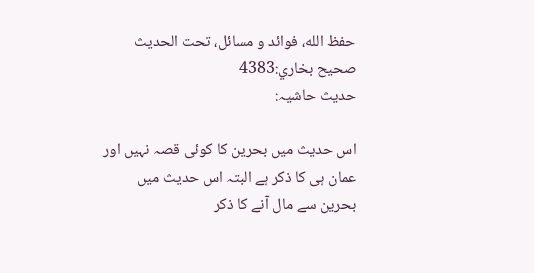حفظ الله، فوائد و مسائل، تحت الحديث صحيح بخاري:4383
حدیث حاشیہ:

اس حدیث میں بحرین کا کوئی قصہ نہیں اور عمان ہی کا ذکر ہے البتہ اس حدیث میں بحرین سے مال آنے کا ذکر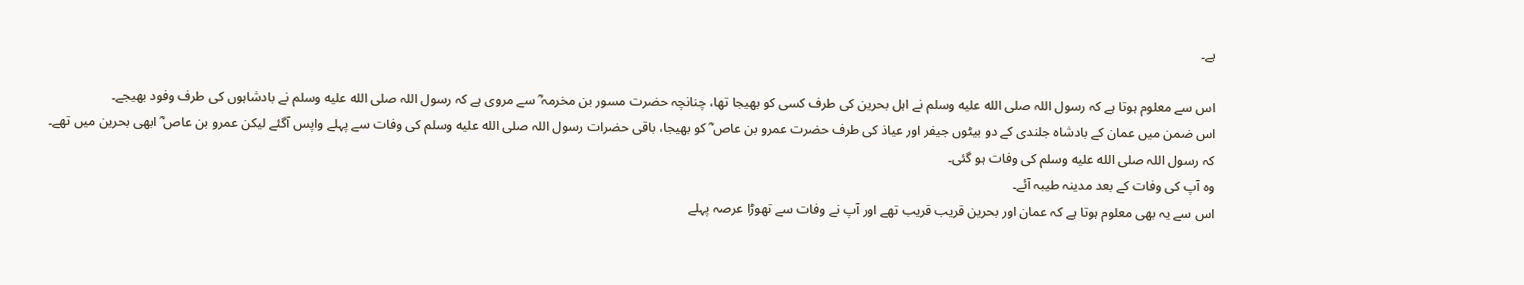ہے۔

اس سے معلوم ہوتا ہے کہ رسول اللہ صلى الله عليه وسلم نے اہل بحرین کی طرف کسی کو بھیجا تھا، چنانچہ حضرت مسور بن مخرمہ ؓ سے مروی ہے کہ رسول اللہ صلى الله عليه وسلم نے بادشاہوں کی طرف وفود بھیجے۔
اس ضمن میں عمان کے بادشاہ جلندی کے دو بیٹوں جیفر اور عیاذ کی طرف حضرت عمرو بن عاص ؓ کو بھیجا، باقی حضرات رسول اللہ صلى الله عليه وسلم کی وفات سے پہلے واپس آگئے لیکن عمرو بن عاص ؓ ابھی بحرین میں تھے۔
کہ رسول اللہ صلى الله عليه وسلم کی وفات ہو گئی۔
وہ آپ کی وفات کے بعد مدینہ طیبہ آئے۔
اس سے یہ بھی معلوم ہوتا ہے کہ عمان اور بحرین قریب قریب تھے اور آپ نے وفات سے تھوڑا عرصہ پہلے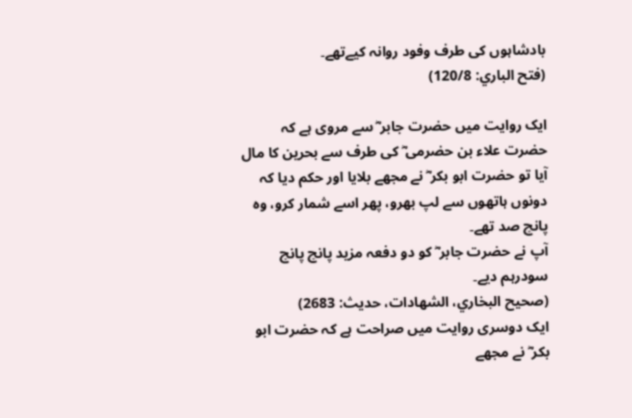بادشاہوں کی طرف وفود روانہ کیےتھے۔
(فتح الباري: 120/8)

ایک روایت میں حضرت جابر ؓ سے مروی ہے کہ حضرت علاء بن حضرمی ؓ کی طرف سے بحرین کا مال آیا تو حضرت ابو بکر ؓ نے مجھے بلایا اور حکم دیا کہ دونوں ہاتھوں سے لپ بھرو، پھر اسے شمار کرو، وہ پانچ صد تھے۔
آپ نے حضرت جابر ؓ کو دو دفعہ مزید پانچ پانچ سودرہم دیے۔
(صحیح البخاري، الشهادات، حدیث: 2683)
ایک دوسری روایت میں صراحت ہے کہ حضرت ابو بکر ؓ نے مجھے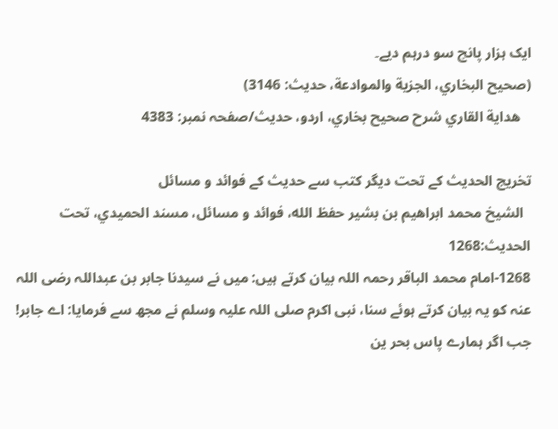ایک ہزار پانچ سو درہم دیے۔
(صحیح البخاري، الجزیة والموادعة، حدیث: 3146)
   هداية القاري شرح صحيح بخاري، اردو، حدیث/صفحہ نمبر: 4383

تخریج الحدیث کے تحت دیگر کتب سے حدیث کے فوائد و مسائل
  الشيخ محمد ابراهيم بن بشير حفظ الله، فوائد و مسائل، مسند الحميدي، تحت الحديث:1268
1268-امام محمد الباقر رحمہ اللہ بیان کرتے ہیں: میں نے سیدنا جابر بن عبداللہ رضی اللہ عنہ کو یہ بیان کرتے ہوئے سنا، نبی اکرم صلی اللہ علیہ وسلم نے مجھ سے فرمایا: اے جابر! جب اگر ہمارے پاس بحر ین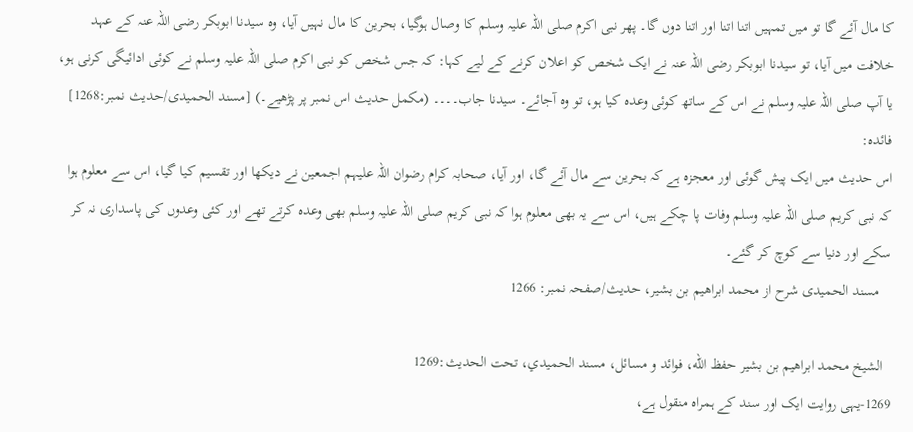کا مال آئے گا تو میں تمہیں اتنا اتنا اور اتنا دوں گا۔ پھر نبی اکرم صلی اللہ علیہ وسلم کا وصال ہوگیا، بحرین کا مال نہیں آیا، وہ سیدنا ابوبکر رضی اللہ عنہ کے عہد خلافت میں آیا، تو سیدنا ابوبکر رضی اللہ عنہ نے ایک شخص کو اعلان کرنے کے لیے کہا: کہ جس شخص کو نبی اکرم صلی اللہ علیہ وسلم نے کوئی ادائیگی کرنی ہو، یا آپ صلی اللہ علیہ وسلم نے اس کے ساتھ کوئی وعدہ کیا ہو، تو وہ آجائے۔ سیدنا جاب۔۔۔۔ (مکمل حدیث اس نمبر پر پڑھیے۔) [مسند الحمیدی/حدیث نمبر:1268]
فائدہ:
اس حدیث میں ایک پیش گوئی اور معجزہ ہے کہ بحرین سے مال آئے گا، اور آیا، صحابہ کرام رضوان اللہ علیہم اجمعین نے دیکھا اور تقسیم کیا گیا، اس سے معلوم ہوا کہ نبی کریم صلی اللہ علیہ وسلم وفات پا چکے ہیں، اس سے یہ بھی معلوم ہوا کہ نبی کریم صلی اللہ علیہ وسلم بھی وعدہ کرتے تھے اور کئی وعدوں کی پاسداری نہ کر سکے اور دنیا سے کوچ کر گئے۔
   مسند الحمیدی شرح از محمد ابراهيم بن بشير، حدیث/صفحہ نمبر: 1266

  الشيخ محمد ابراهيم بن بشير حفظ الله، فوائد و مسائل، مسند الحميدي، تحت الحديث:1269
1269-یہی روایت ایک اور سند کے ہمراہ منقول ہے،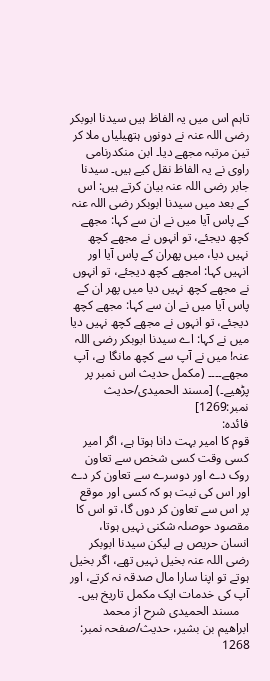تاہم اس میں یہ الفاظ ہیں سیدنا ابوبکر رضی اللہ عنہ نے دونوں ہتھیلیاں ملا کر تین مرتبہ مجھے دیا۔ ابن منکدرنامی راوی نے یہ الفاظ نقل کیے ہیں۔ سیدنا جابر رضی اللہ عنہ بیان کرتے ہیں: اس کے بعد میں سیدنا ابوبکر رضی اللہ عنہ کے پاس آیا میں نے ان سے کہا: مجھے کچھ دیجئے، تو انہوں نے مجھے کچھ نہیں دیا، میں پھران کے پاس آیا اور انہیں کہا: امجھے کچھ دیجئے، تو انہوں نے مجھے کچھ نہیں دیا میں پھر ان کے پاس آیا میں نے ان سے کہا: مجھے کچھ دیجئے، تو انہوں نے مجھے کچھ نہیں دیا میں نے کہا: اے سیدنا ابوبکر رضی اللہ عنہ! میں نے آپ سے کچھ مانگا ہے، آپ مجھے۔۔۔۔ (مکمل حدیث اس نمبر پر پڑھیے۔) [مسند الحمیدی/حدیث نمبر:1269]
فائدہ:
قوم کا امیر بہت دانا ہوتا ہے، اگر امیر کسی وقت کسی شخص سے تعاون روک دے اور دوسرے سے تعاون کر دے اور اس کی نیت ہو کہ کسی اور موقع پر اس سے تعاون کر دوں گا، تو اس کا مقصود حوصلہ شکنی نہیں ہوتا، انسان حریص ہے لیکن سیدنا ابوبکر رضی اللہ عنہ بخیل نہیں تھے، اگر بخیل ہوتے تو اپنا سارا مال صدقہ نہ کرتے، اور آپ کی خدمات ایک مکمل تاریخ ہیں۔
   مسند الحمیدی شرح از محمد ابراهيم بن بشير، حدیث/صفحہ نمبر: 1268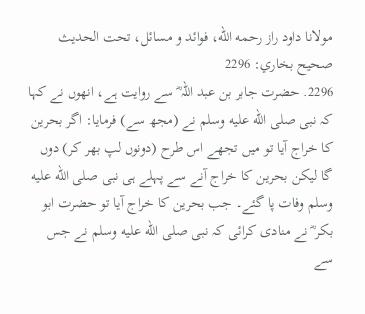مولانا داود راز رحمه الله، فوائد و مسائل، تحت الحديث صحيح بخاري: 2296
2296. حضرت جابر بن عبد اللہ ؓ سے روایت ہے، انھوں نے کہا کہ نبی صلى الله عليه وسلم نے (مجھ سے) فرمایا: اگر بحرین کا خراج آیا تو میں تجھے اس طرح (دونوں لپ بھر کر) دوں گا لیکن بحرین کا خراج آنے سے پہلے ہی نبی صلى الله عليه وسلم وفات پا گئے۔ جب بحرین کا خراج آیا تو حضرت ابو بکر ؓ نے منادی کرائی کہ نبی صلى الله عليه وسلم نے جس سے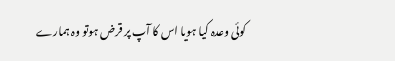کوئی وعدہ کیا ہویا اس کا آپ پر قرض ہوتو وہ ہمارے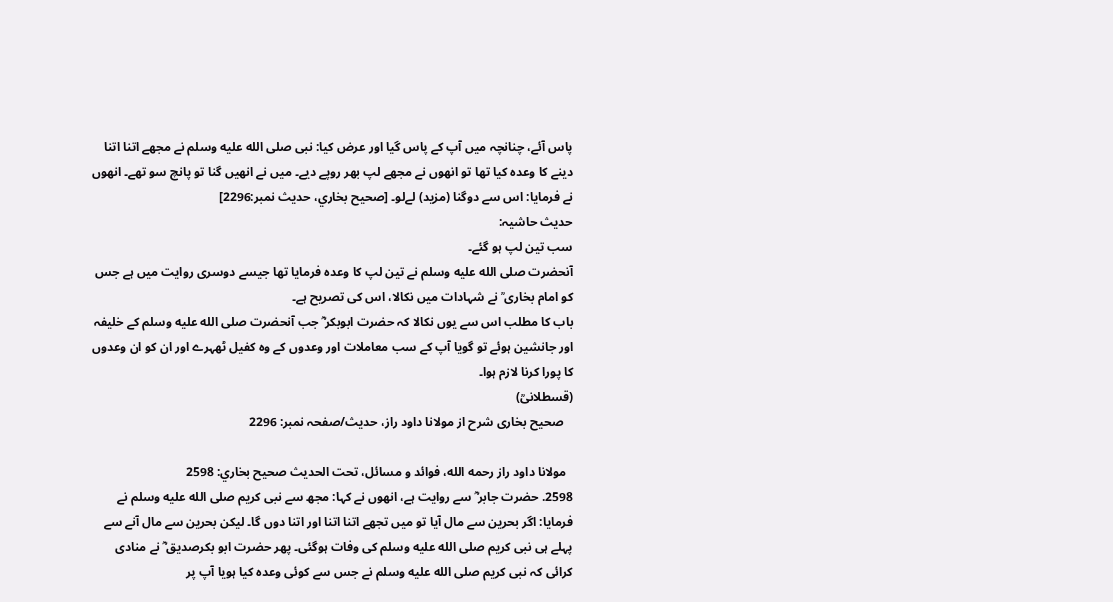پاس آئے، چنانچہ میں آپ کے پاس گیا اور عرض کیا: نبی صلى الله عليه وسلم نے مجھے اتنا اتنا دینے کا وعدہ کیا تھا تو انھوں نے مجھے لپ بھر روپے دیے۔ میں نے انھیں گنا تو پانچ سو تھے۔ انھوں نے فرمایا: اس سے دوگنا (مزید) لےلو۔ [صحيح بخاري، حديث نمبر:2296]
حدیث حاشیہ:
سب تین لپ ہو گئے۔
آنحضرت صلى الله عليه وسلم نے تین لپ کا وعدہ فرمایا تھا جیسے دوسری روایت میں ہے جس کو امام بخاری ؒ نے شہادات میں نکالا، اس کی تصریح ہے۔
باب کا مطلب اس سے یوں نکالا کہ حضرت ابوبکر ؓ جب آنحضرت صلى الله عليه وسلم کے خلیفہ اور جانشین ہوئے تو گویا آپ کے سب معاملات اور وعدوں کے وہ کفیل ٹھہرے اور ان کو ان وعدوں کا پورا کرنا لازم ہوا۔
(قسطلانیؒ)
   صحیح بخاری شرح از مولانا داود راز، حدیث/صفحہ نمبر: 2296

  مولانا داود راز رحمه الله، فوائد و مسائل، تحت الحديث صحيح بخاري: 2598
2598. حضرت جابر ؓ سے روایت ہے، انھوں نے کہا: مجھ سے نبی کریم صلى الله عليه وسلم نے فرمایا: اگر بحرین سے مال آیا تو میں تجھے اتنا اتنا اور اتنا دوں گا۔ لیکن بحرین سے مال آنے سے پہلے ہی نبی کریم صلى الله عليه وسلم کی وفات ہوگئی۔ پھر حضرت ابو بکرصدیق ؓ نے منادی کرائی کہ نبی کریم صلى الله عليه وسلم نے جس سے کوئی وعدہ کیا ہویا آپ پر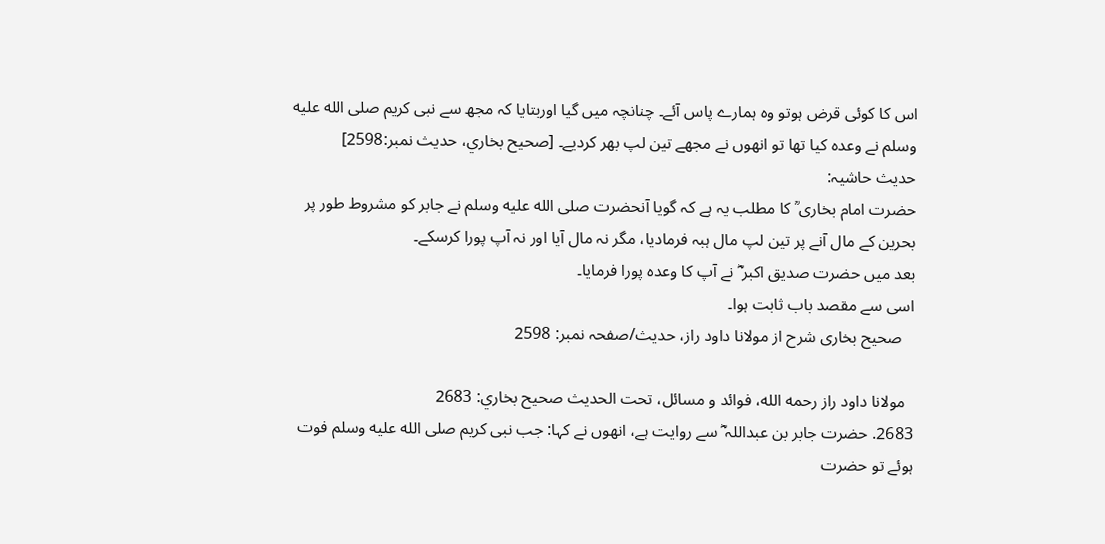اس کا کوئی قرض ہوتو وہ ہمارے پاس آئے۔ چنانچہ میں گیا اوربتایا کہ مجھ سے نبی کریم صلى الله عليه وسلم نے وعدہ کیا تھا تو انھوں نے مجھے تین لپ بھر کردیے۔ [صحيح بخاري، حديث نمبر:2598]
حدیث حاشیہ:
حضرت امام بخاری ؒ کا مطلب یہ ہے کہ گویا آنحضرت صلى الله عليه وسلم نے جابر کو مشروط طور پر بحرین کے مال آنے پر تین لپ مال ہبہ فرمادیا، مگر نہ مال آیا اور نہ آپ پورا کرسکے۔
بعد میں حضرت صدیق اکبر ؓ نے آپ کا وعدہ پورا فرمایا۔
اسی سے مقصد باب ثابت ہوا۔
   صحیح بخاری شرح از مولانا داود راز، حدیث/صفحہ نمبر: 2598

  مولانا داود راز رحمه الله، فوائد و مسائل، تحت الحديث صحيح بخاري: 2683
2683. حضرت جابر بن عبداللہ ؓ سے روایت ہے، انھوں نے کہا: جب نبی کریم صلى الله عليه وسلم فوت ہوئے تو حضرت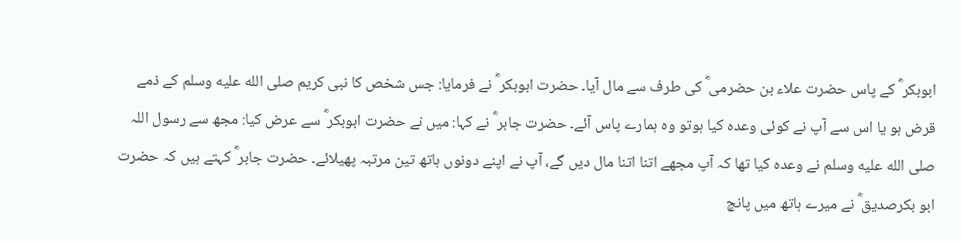ابوبکر ؓ کے پاس حضرت علاء بن حضرمی ؓ کی طرف سے مال آیا۔ حضرت ابوبکر ؓ نے فرمایا: جس شخص کا نبی کریم صلى الله عليه وسلم کے ذمے قرض ہو یا اس سے آپ نے کوئی وعدہ کیا ہوتو وہ ہمارے پاس آئے۔ حضرت جابر ؓ نے کہا: میں نے حضرت ابوبکر ؓ سے عرض کیا: مجھ سے رسول اللہ صلى الله عليه وسلم نے وعدہ کیا تھا کہ آپ مجھے اتنا اتنا مال دیں گے، آپ نے اپنے دونوں ہاتھ تین مرتبہ پھیلائے۔ حضرت جابر ؓ کہتے ہیں کہ حضرت ابو بکرصدیق ؓ نے میرے ہاتھ میں پانچ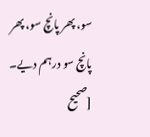سو، پھر پانچ سو، پھر پانچ سو درہم دیے۔ [صحيح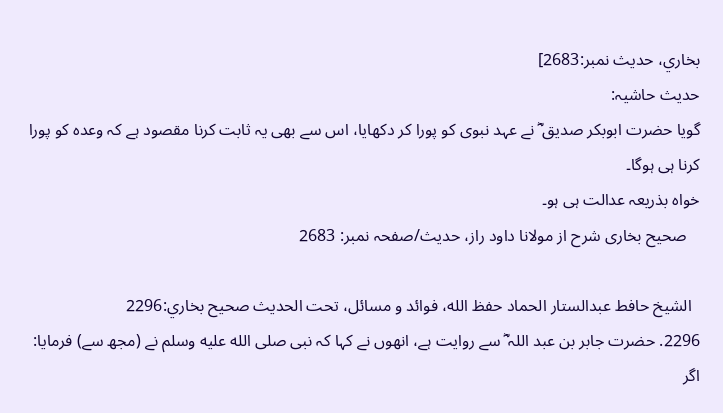بخاري، حديث نمبر:2683]
حدیث حاشیہ:
گویا حضرت ابوبکر صدیق ؓ نے عہد نبوی کو پورا کر دکھایا، اس سے بھی یہ ثابت کرنا مقصود ہے کہ وعدہ کو پورا کرنا ہی ہوگا۔
خواہ بذریعہ عدالت ہی ہو۔
   صحیح بخاری شرح از مولانا داود راز، حدیث/صفحہ نمبر: 2683

  الشيخ حافط عبدالستار الحماد حفظ الله، فوائد و مسائل، تحت الحديث صحيح بخاري:2296
2296. حضرت جابر بن عبد اللہ ؓ سے روایت ہے، انھوں نے کہا کہ نبی صلى الله عليه وسلم نے (مجھ سے) فرمایا: اگر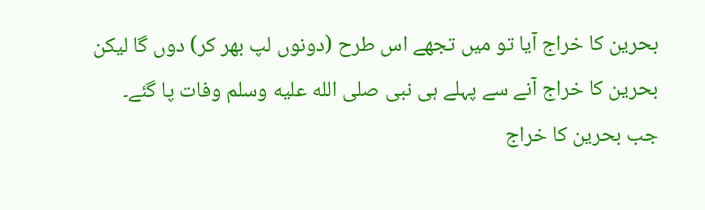بحرین کا خراج آیا تو میں تجھے اس طرح (دونوں لپ بھر کر) دوں گا لیکن بحرین کا خراج آنے سے پہلے ہی نبی صلى الله عليه وسلم وفات پا گئے۔ جب بحرین کا خراج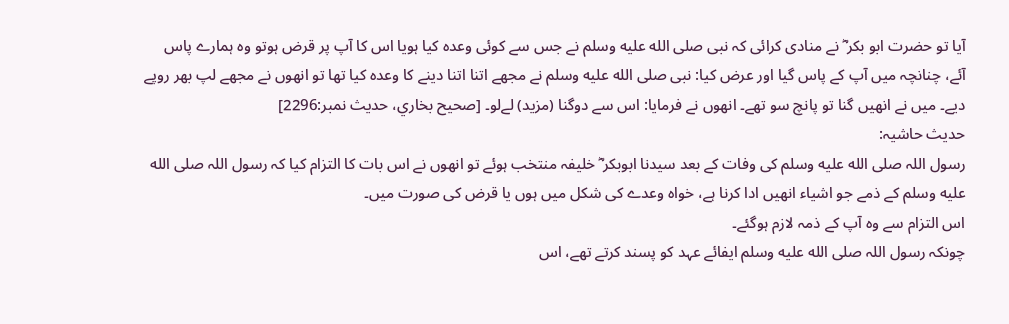آیا تو حضرت ابو بکر ؓ نے منادی کرائی کہ نبی صلى الله عليه وسلم نے جس سے کوئی وعدہ کیا ہویا اس کا آپ پر قرض ہوتو وہ ہمارے پاس آئے، چنانچہ میں آپ کے پاس گیا اور عرض کیا: نبی صلى الله عليه وسلم نے مجھے اتنا اتنا دینے کا وعدہ کیا تھا تو انھوں نے مجھے لپ بھر روپے دیے۔ میں نے انھیں گنا تو پانچ سو تھے۔ انھوں نے فرمایا: اس سے دوگنا (مزید) لےلو۔ [صحيح بخاري، حديث نمبر:2296]
حدیث حاشیہ:
رسول اللہ صلى الله عليه وسلم کی وفات کے بعد سیدنا ابوبکر ؓ خلیفہ منتخب ہوئے تو انھوں نے اس بات کا التزام کیا کہ رسول اللہ صلى الله عليه وسلم کے ذمے جو اشیاء انھیں ادا کرنا ہے، خواہ وعدے کی شکل میں ہوں یا قرض کی صورت میں۔
اس التزام سے وہ آپ کے ذمہ لازم ہوگئے۔
چونکہ رسول اللہ صلى الله عليه وسلم ایفائے عہد کو پسند کرتے تھے، اس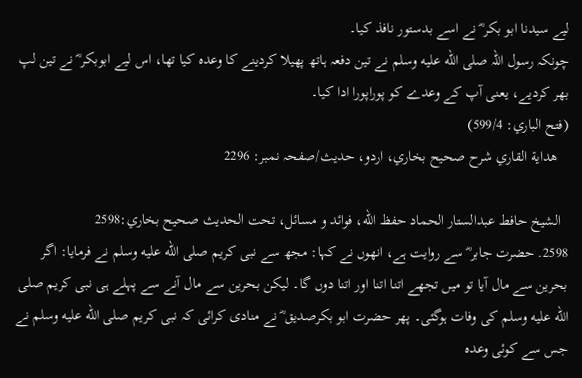لیے سیدنا ابو بکر ؓ نے اسے بدستور نافذ کیا۔
چونکہ رسول اللہ صلى الله عليه وسلم نے تین دفعہ ہاتھ پھیلا کردینے کا وعدہ کیا تھا، اس لیے ابوبکر ؓ نے تین لپ بھر کردیے، یعنی آپ کے وعدے کو پوراپورا ادا کیا۔
(فتح الباري: 599/4)
   هداية القاري شرح صحيح بخاري، اردو، حدیث/صفحہ نمبر: 2296

  الشيخ حافط عبدالستار الحماد حفظ الله، فوائد و مسائل، تحت الحديث صحيح بخاري:2598
2598. حضرت جابر ؓ سے روایت ہے، انھوں نے کہا: مجھ سے نبی کریم صلى الله عليه وسلم نے فرمایا: اگر بحرین سے مال آیا تو میں تجھے اتنا اتنا اور اتنا دوں گا۔ لیکن بحرین سے مال آنے سے پہلے ہی نبی کریم صلى الله عليه وسلم کی وفات ہوگئی۔ پھر حضرت ابو بکرصدیق ؓ نے منادی کرائی کہ نبی کریم صلى الله عليه وسلم نے جس سے کوئی وعدہ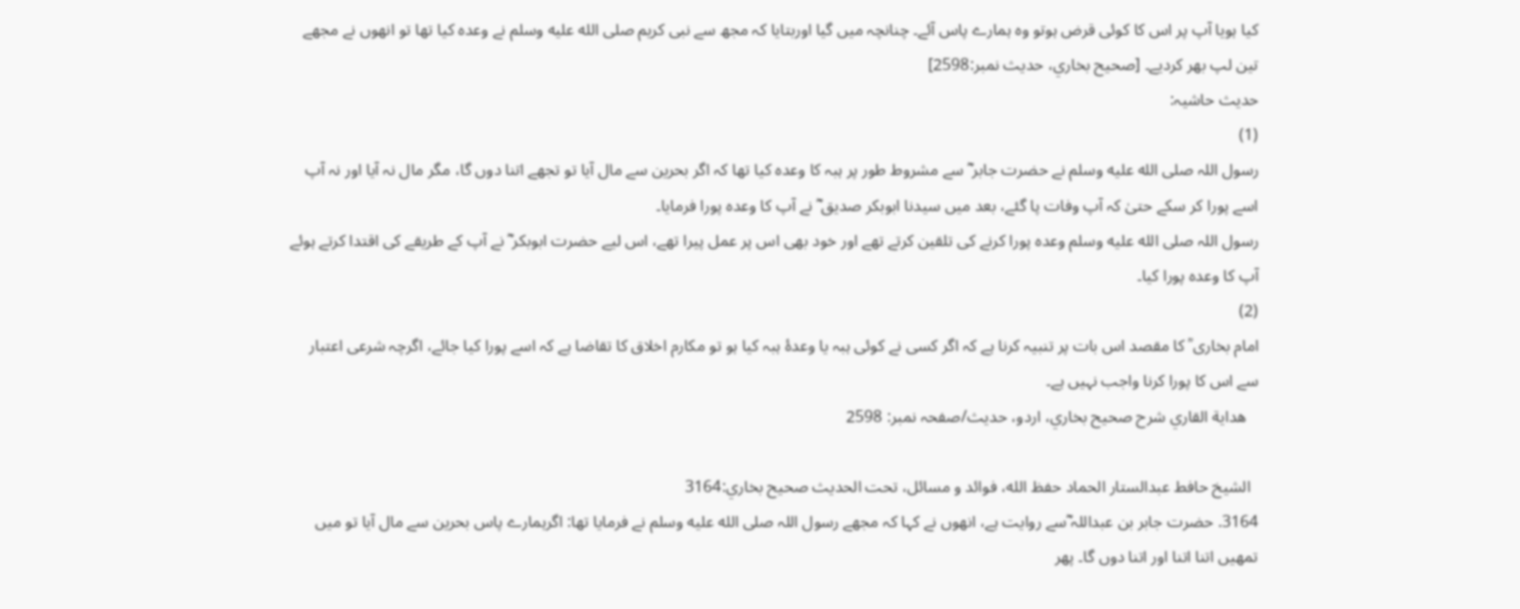کیا ہویا آپ پر اس کا کوئی قرض ہوتو وہ ہمارے پاس آئے۔ چنانچہ میں گیا اوربتایا کہ مجھ سے نبی کریم صلى الله عليه وسلم نے وعدہ کیا تھا تو انھوں نے مجھے تین لپ بھر کردیے۔ [صحيح بخاري، حديث نمبر:2598]
حدیث حاشیہ:
(1)
رسول اللہ صلى الله عليه وسلم نے حضرت جابر ؓ سے مشروط طور پر ہبہ کا وعدہ کیا تھا کہ اگر بحرین سے مال آیا تو تجھے اتنا دوں گا، مگر مال نہ آیا اور نہ آپ اسے پورا کر سکے حتیٰ کہ آپ وفات پا گئے، بعد میں سیدنا ابوبکر صدیق ؓ نے آپ کا وعدہ پورا فرمایا۔
رسول اللہ صلى الله عليه وسلم وعدہ پورا کرنے کی تلقین کرتے تھے اور خود بھی اس پر عمل پیرا تھے، اس لیے حضرت ابوبکر ؓ نے آپ کے طریقے کی اقتدا کرتے ہوئے آپ کا وعدہ پورا کیا۔
(2)
امام بخاری ؒ کا مقصد اس بات پر تنبیہ کرنا ہے کہ اگر کسی نے کوئی ہبہ یا وعدۂ ہبہ کیا ہو تو مکارم اخلاق کا تقاضا ہے کہ اسے پورا کیا جائے، اگرچہ شرعی اعتبار سے اس کا پورا کرنا واجب نہیں ہے۔
   هداية القاري شرح صحيح بخاري، اردو، حدیث/صفحہ نمبر: 2598

  الشيخ حافط عبدالستار الحماد حفظ الله، فوائد و مسائل، تحت الحديث صحيح بخاري:3164
3164. حضرت جابر بن عبداللہ ؓسے روایت ہے، انھوں نے کہا کہ مجھے رسول اللہ صلى الله عليه وسلم نے فرمایا تھا: اگرہمارے پاس بحرین سے مال آیا تو میں تمھیں اتنا اتنا اور اتنا دوں گا۔ پھر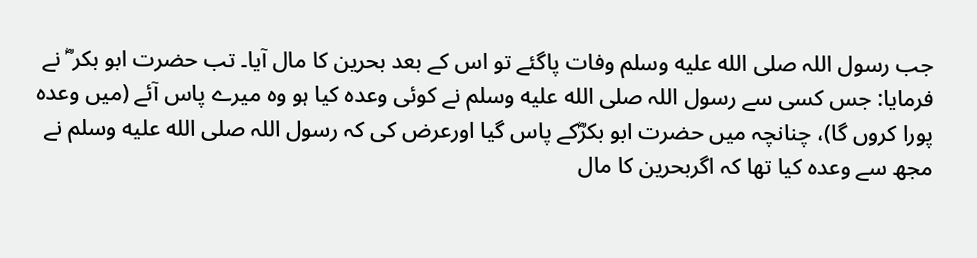جب رسول اللہ صلى الله عليه وسلم وفات پاگئے تو اس کے بعد بحرین کا مال آیا۔ تب حضرت ابو بکر ؓ نے فرمایا: جس کسی سے رسول اللہ صلى الله عليه وسلم نے کوئی وعدہ کیا ہو وہ میرے پاس آئے (میں وعدہ پورا کروں گا)، چنانچہ میں حضرت ابو بکرؓکے پاس گیا اورعرض کی کہ رسول اللہ صلى الله عليه وسلم نے مجھ سے وعدہ کیا تھا کہ اگربحرین کا مال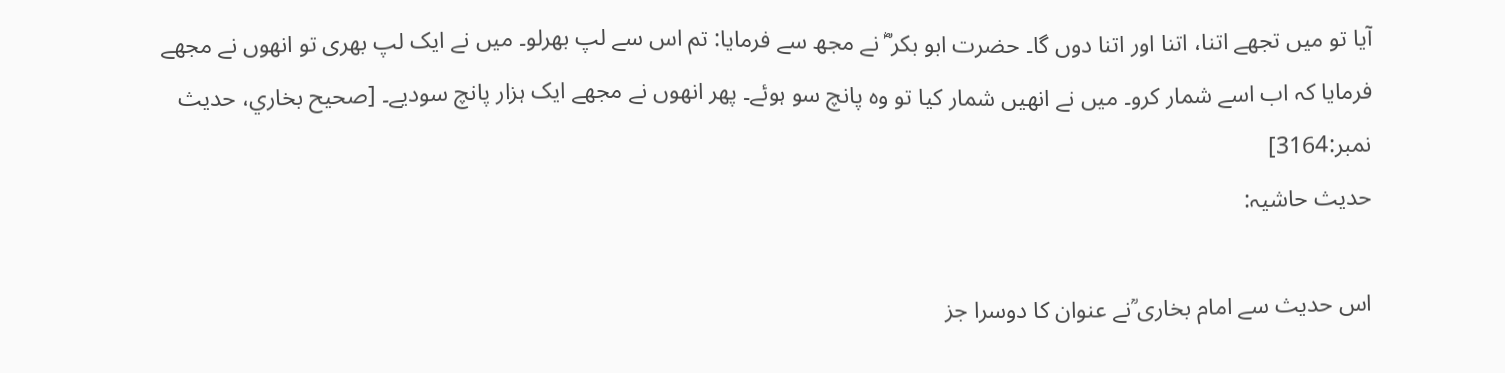آیا تو میں تجھے اتنا، اتنا اور اتنا دوں گا۔ حضرت ابو بکر ؓ نے مجھ سے فرمایا: تم اس سے لپ بھرلو۔ میں نے ایک لپ بھری تو انھوں نے مجھے فرمایا کہ اب اسے شمار کرو۔ میں نے انھیں شمار کیا تو وہ پانچ سو ہوئے۔ پھر انھوں نے مجھے ایک ہزار پانچ سودیے۔ [صحيح بخاري، حديث نمبر:3164]
حدیث حاشیہ:

اس حدیث سے امام بخاری ؒنے عنوان کا دوسرا جز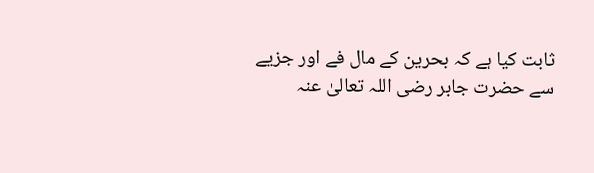ثابت کیا ہے کہ بحرین کے مال فے اور جزیے سے حضرت جابر رضی اللہ تعالیٰ عنہ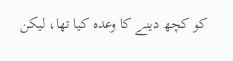کو کچھ دینے کا وعدہ کیا تھا، لیکن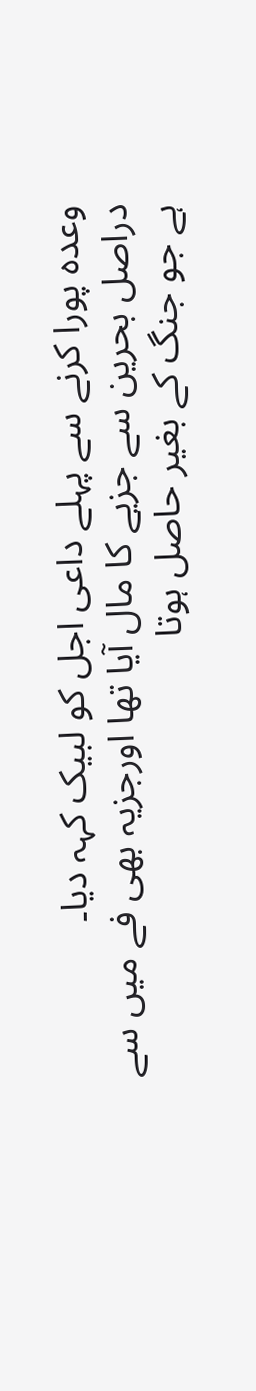وعدہ پورا کرنے سے پہلے داعی اجل کو لبیک کہہ دیا۔
دراصل بحرین سے جزیے کا مال آیا تھا اورجزیہ بھی فے میں سے ہے جو جنگ کے بغیر حاصل ہوتا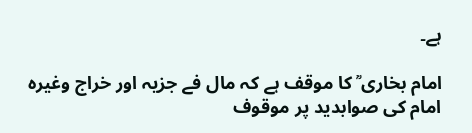ہے۔

امام بخاری ؒ کا موقف ہے کہ مال فے جزیہ اور خراج وغیرہ امام کی صوابدید پر موقوف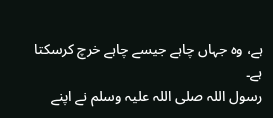ہے، وہ جہاں چاہے جیسے چاہے خرچ کرسکتا ہے۔
رسول اللہ صلی اللہ علیہ وسلم نے اپنے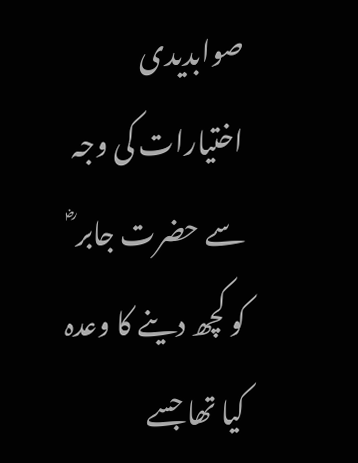صوابدیدی اختیارات کی وجہ سے حضرت جابر ؓ کو کچھ دینے کا وعدہ کیا تھا جسے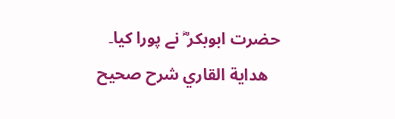حضرت ابوبکر ؓ نے پورا کیا۔
   هداية القاري شرح صحيح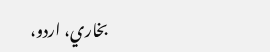بخاري، اردو،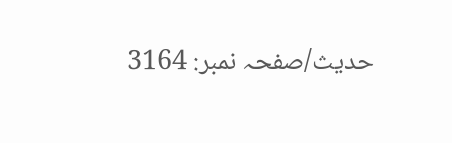حدیث/صفحہ نمبر: 3164